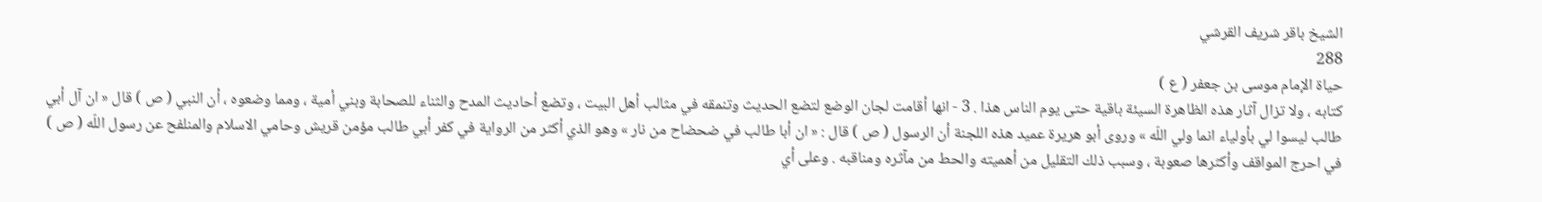الشيخ باقر شريف القرشي
288
حياة الإمام موسى بن جعفر ( ع )
كتابه ، ولا تزال آثار هذه الظاهرة السيئة باقية حتى يوم الناس هذا . 3 - انها أقامت لجان الوضع لتضع الحديث وتنمقه في مثالب أهل البيت ، وتضع أحاديث المدح والثناء للصحابة وبني أمية ، ومما وضعوه ، أن النبي ( ص ) قال « ان آل أبي طالب ليسوا لي بأولياء انما ولي اللّه » وروى أبو هريرة عميد هذه اللجنة أن الرسول ( ص ) قال : « ان أبا طالب في ضحضاح من نار » وهو الذي أكثر من الرواية في كفر أبي طالب مؤمن قريش وحامي الاسلام والمنلفح عن رسول اللّه ( ص ) في احرج المواقف وأكثرها صعوبة ، وسبب ذلك التقليل من أهميته والحط من مآثره ومناقبه . وعلى أي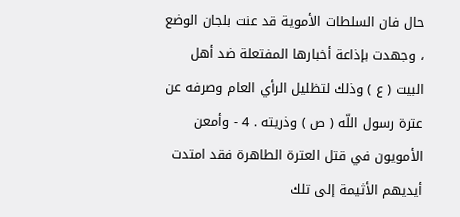حال فان السلطات الأموية قد عنت بلجان الوضع ، وجهدت بإذاعة أخبارها المفتعلة ضد أهل البيت ( ع ) وذلك لتظليل الرأي العام وصرفه عن عترة رسول اللّه ( ص ) وذريته . 4 - وأمعن الأمويون في قتل العترة الطاهرة فقد امتدت أيديهم الأثيمة إلى تلك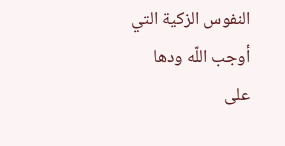النفوس الزكية التي أوجب اللّه ودها على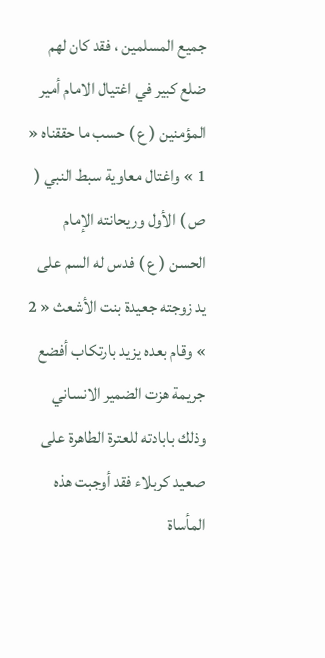جميع المسلمين ، فقد كان لهم ضلع كبير في اغتيال الامام أمير المؤمنين ( ع ) حسب ما حققناه « 1 » واغتال معاوية سبط النبي ( ص ) الأول وريحانته الإمام الحسن ( ع ) فدس له السم على يد زوجته جعيدة بنت الأشعث « 2 » وقام بعده يزيد بارتكاب أفضع جريمة هزت الضمير الانساني وذلك بابادته للعترة الطاهرة على صعيد كربلاء فقد أوجبت هذه المأساة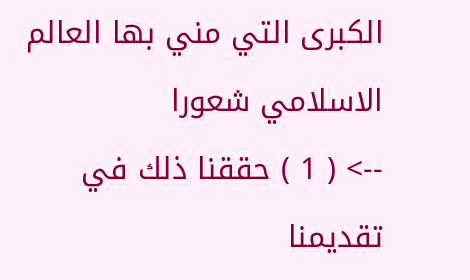الكبرى التي مني بها العالم الاسلامي شعورا
--> ( 1 ) حققنا ذلك في تقديمنا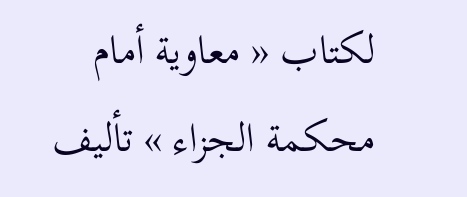لكتاب « معاوية أمام محكمة الجزاء » تأليف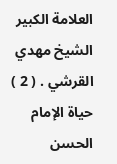العلامة الكبير الشيخ مهدي القرشي . ( 2 ) حياة الإمام الحسن